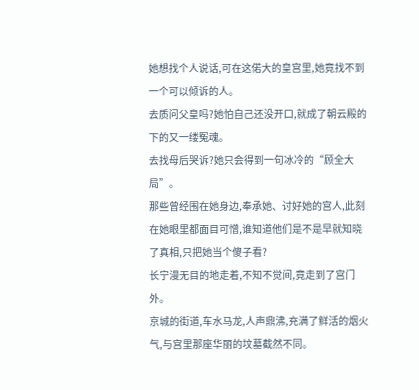她想找个人说话,可在这偌大的皇宫里,她竟找不到一个可以倾诉的人。
去质问父皇吗?她怕自己还没开口,就成了朝云殿的下的又一缕冤魂。
去找母后哭诉?她只会得到一句冰冷的“顾全大局”。
那些曾经围在她身边,奉承她、讨好她的宫人,此刻在她眼里都面目可憎,谁知道他们是不是早就知晓了真相,只把她当个傻子看?
长宁漫无目的地走着,不知不觉间,竟走到了宫门外。
京城的街道,车水马龙,人声鼎沸,充满了鲜活的烟火气,与宫里那座华丽的坟墓截然不同。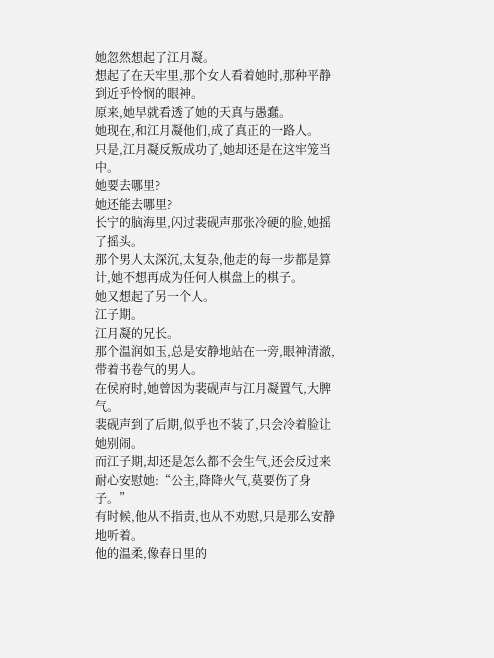她忽然想起了江月凝。
想起了在天牢里,那个女人看着她时,那种平静到近乎怜悯的眼神。
原来,她早就看透了她的天真与愚蠢。
她现在,和江月凝他们,成了真正的一路人。
只是,江月凝反叛成功了,她却还是在这牢笼当中。
她要去哪里?
她还能去哪里?
长宁的脑海里,闪过裴砚声那张冷硬的脸,她摇了摇头。
那个男人太深沉,太复杂,他走的每一步都是算计,她不想再成为任何人棋盘上的棋子。
她又想起了另一个人。
江子期。
江月凝的兄长。
那个温润如玉,总是安静地站在一旁,眼神清澈,带着书卷气的男人。
在侯府时,她曾因为裴砚声与江月凝置气,大脾气。
裴砚声到了后期,似乎也不装了,只会冷着脸让她别闹。
而江子期,却还是怎么都不会生气,还会反过来耐心安慰她:“公主,降降火气,莫要伤了身子。”
有时候,他从不指责,也从不劝慰,只是那么安静地听着。
他的温柔,像春日里的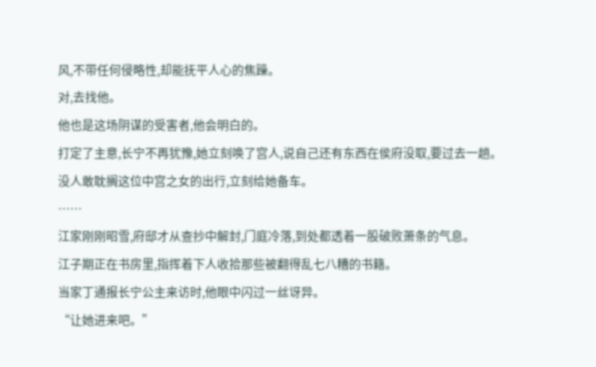风,不带任何侵略性,却能抚平人心的焦躁。
对,去找他。
他也是这场阴谋的受害者,他会明白的。
打定了主意,长宁不再犹豫,她立刻唤了宫人,说自己还有东西在侯府没取,要过去一趟。
没人敢耽搁这位中宫之女的出行,立刻给她备车。
……
江家刚刚昭雪,府邸才从查抄中解封,门庭冷落,到处都透着一股破败萧条的气息。
江子期正在书房里,指挥着下人收拾那些被翻得乱七八糟的书籍。
当家丁通报长宁公主来访时,他眼中闪过一丝讶异。
“让她进来吧。”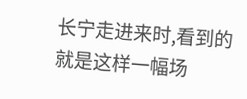长宁走进来时,看到的就是这样一幅场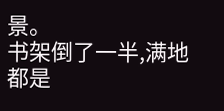景。
书架倒了一半,满地都是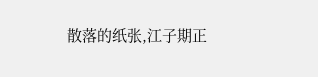散落的纸张,江子期正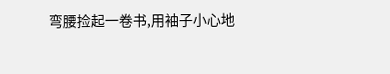弯腰捡起一卷书,用袖子小心地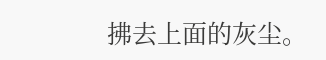拂去上面的灰尘。